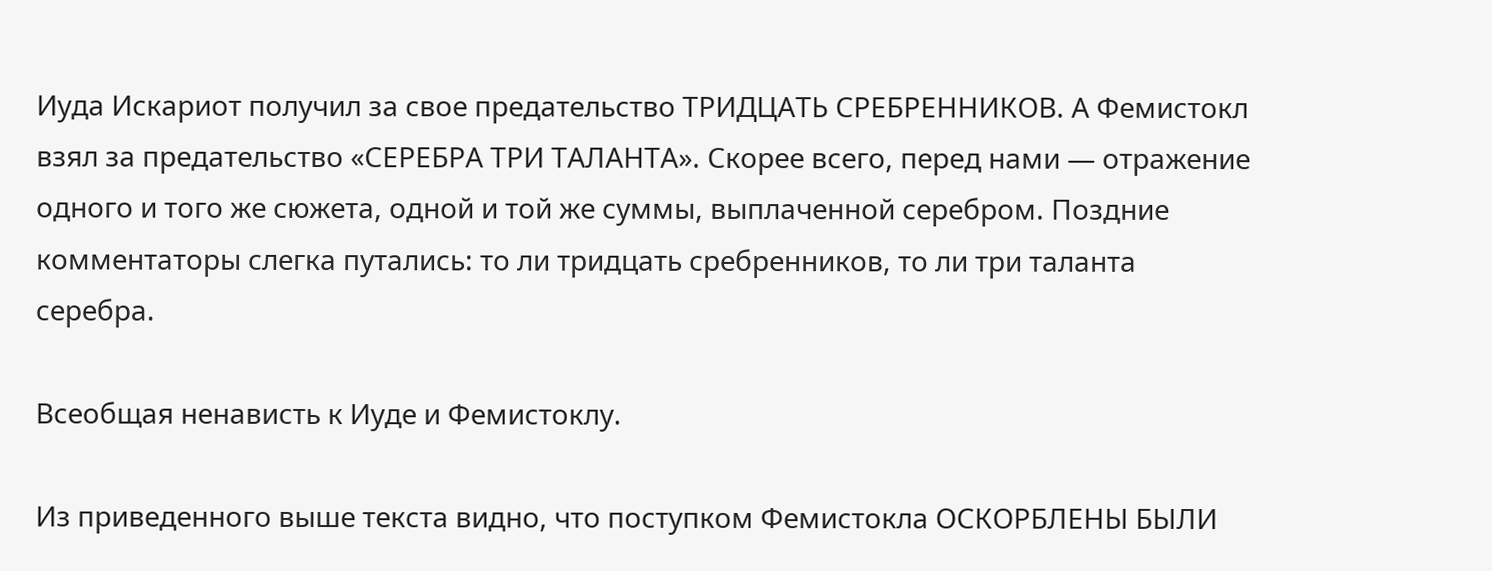Иуда Искариот получил за свое предательство ТРИДЦАТЬ СРЕБРЕННИКОВ. А Фемистокл взял за предательство «СЕРЕБРА ТРИ ТАЛАНТА». Скорее всего, перед нами — отражение одного и того же сюжета, одной и той же суммы, выплаченной серебром. Поздние комментаторы слегка путались: то ли тридцать сребренников, то ли три таланта серебра.

Всеобщая ненависть к Иуде и Фемистоклу.

Из приведенного выше текста видно, что поступком Фемистокла ОСКОРБЛЕНЫ БЫЛИ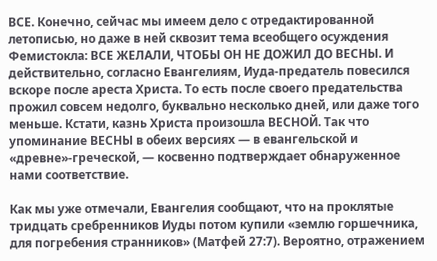ВСЕ. Конечно, сейчас мы имеем дело с отредактированной летописью, но даже в ней сквозит тема всеобщего осуждения Фемистокла: ВСЕ ЖЕЛАЛИ, ЧТОБЫ ОН НЕ ДОЖИЛ ДО ВЕСНЫ. И действительно, согласно Евангелиям, Иуда-предатель повесился вскоре после ареста Христа. То есть после своего предательства прожил совсем недолго, буквально несколько дней, или даже того меньше. Кстати, казнь Христа произошла ВЕСНОЙ. Так что упоминание ВЕСНЫ в обеих версиях — в евангельской и «древне»-греческой, — косвенно подтверждает обнаруженное нами соответствие.

Как мы уже отмечали, Евангелия сообщают, что на проклятые тридцать сребренников Иуды потом купили «землю горшечника, для погребения странников» (Матфей 27:7). Вероятно, отражением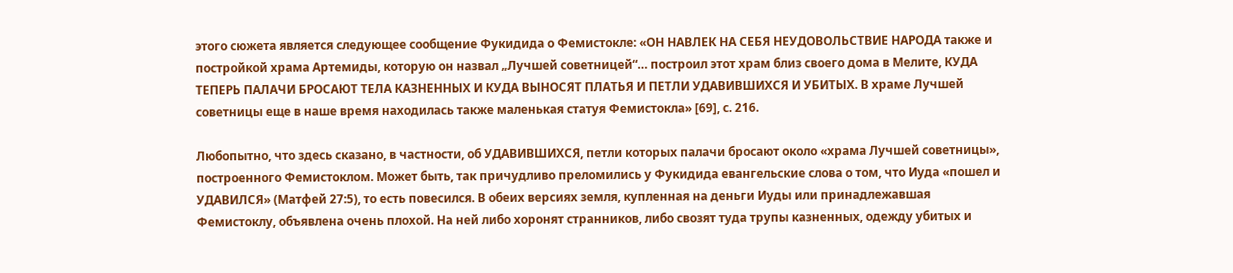этого сюжета является следующее сообщение Фукидида о Фемистокле: «ОН НАВЛЕК НА СЕБЯ НЕУДОВОЛЬСТВИЕ НАРОДА также и постройкой храма Артемиды, которую он назвал „Лучшей советницей“… построил этот храм близ своего дома в Мелите, КУДА ТЕПЕРЬ ПАЛАЧИ БРОСАЮТ ТЕЛА КАЗНЕННЫХ И КУДА ВЫНОСЯТ ПЛАТЬЯ И ПЕТЛИ УДАВИВШИХСЯ И УБИТЫХ. В храме Лучшей советницы еще в наше время находилась также маленькая статуя Фемистокла» [69], с. 216.

Любопытно, что здесь сказано, в частности, об УДАВИВШИХСЯ, петли которых палачи бросают около «храма Лучшей советницы», построенного Фемистоклом. Может быть, так причудливо преломились у Фукидида евангельские слова о том, что Иуда «пошел и УДАВИЛСЯ» (Матфей 27:5), то есть повесился. В обеих версиях земля, купленная на деньги Иуды или принадлежавшая Фемистоклу, объявлена очень плохой. На ней либо хоронят странников, либо свозят туда трупы казненных, одежду убитых и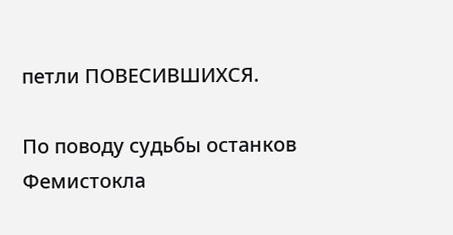петли ПОВЕСИВШИХСЯ.

По поводу судьбы останков Фемистокла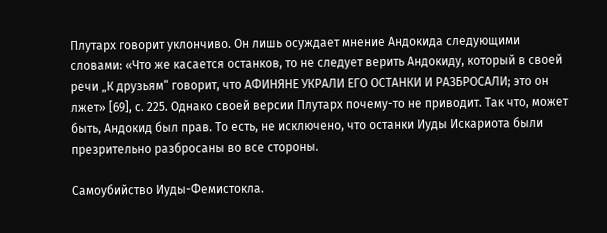Плутарх говорит уклончиво. Он лишь осуждает мнение Андокида следующими словами: «Что же касается останков, то не следует верить Андокиду, который в своей речи „К друзьям“ говорит, что АФИНЯНЕ УКРАЛИ ЕГО ОСТАНКИ И РАЗБРОСАЛИ; это он лжет» [69], с. 225. Однако своей версии Плутарх почему-то не приводит. Так что, может быть, Андокид был прав. То есть, не исключено, что останки Иуды Искариота были презрительно разбросаны во все стороны.

Самоубийство Иуды-Фемистокла.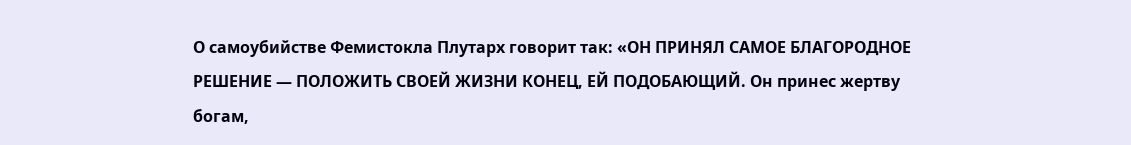О самоубийстве Фемистокла Плутарх говорит так: «ОН ПРИНЯЛ САМОЕ БЛАГОРОДНОЕ РЕШЕНИЕ — ПОЛОЖИТЬ СВОЕЙ ЖИЗНИ КОНЕЦ, ЕЙ ПОДОБАЮЩИЙ. Он принес жертву богам,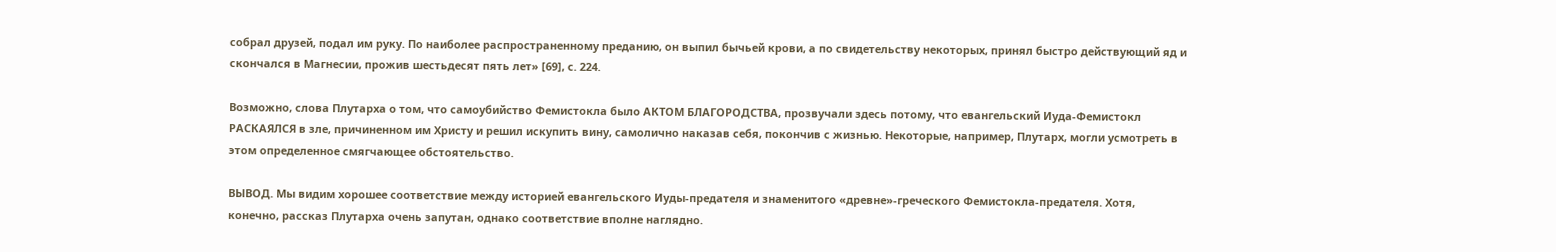собрал друзей, подал им руку. По наиболее распространенному преданию, он выпил бычьей крови, а по свидетельству некоторых, принял быстро действующий яд и скончался в Магнесии, прожив шестьдесят пять лет» [69], с. 224.

Возможно, слова Плутарха о том, что самоубийство Фемистокла было АКТОМ БЛАГОРОДСТВА, прозвучали здесь потому, что евангельский Иуда-Фемистокл РАСКАЯЛСЯ в зле, причиненном им Христу и решил искупить вину, самолично наказав себя, покончив с жизнью. Некоторые, например, Плутарх, могли усмотреть в этом определенное смягчающее обстоятельство.

ВЫВОД. Мы видим хорошее соответствие между историей евангельского Иуды-предателя и знаменитого «древне»-греческого Фемистокла-предателя. Хотя, конечно, рассказ Плутарха очень запутан, однако соответствие вполне наглядно.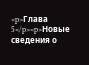<p>Глава 5</p><p>Новые сведения о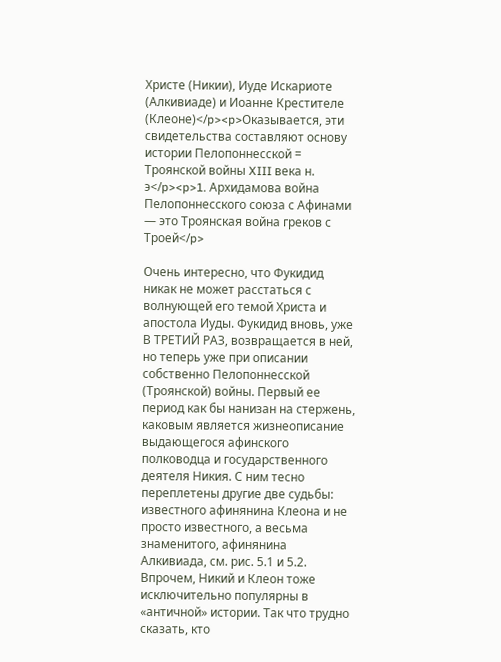Христе (Никии), Иуде Искариоте (Алкивиаде) и Иоанне Крестителе (Клеоне)</p><p>Оказывается, эти свидетельства составляют основу истории Пелопоннесской = Троянской войны XIII века н. э</p><p>1. Архидамова война Пелопоннесского союза с Афинами — это Троянская война греков с Троей</p>

Очень интересно, что Фукидид никак не может расстаться с волнующей его темой Христа и апостола Иуды. Фукидид вновь, уже В ТРЕТИЙ РАЗ, возвращается в ней, но теперь уже при описании собственно Пелопоннесской (Троянской) войны. Первый ее период как бы нанизан на стержень, каковым является жизнеописание выдающегося афинского полководца и государственного деятеля Никия. С ним тесно переплетены другие две судьбы: известного афинянина Клеона и не просто известного, а весьма знаменитого, афинянина Алкивиада, см. рис. 5.1 и 5.2. Впрочем, Никий и Клеон тоже исключительно популярны в «античной» истории. Так что трудно сказать, кто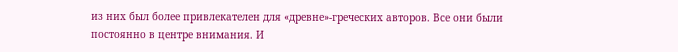из них был более привлекателен для «древне»-греческих авторов. Все они были постоянно в центре внимания. И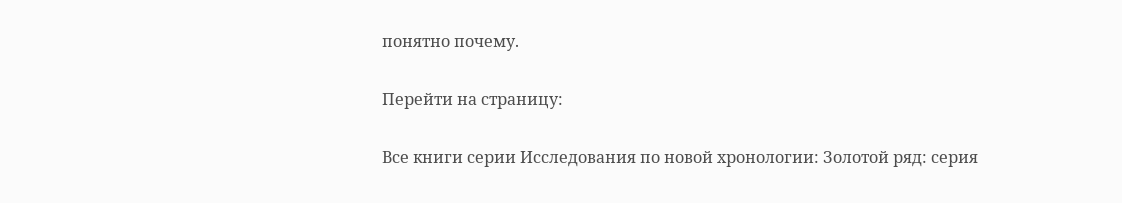понятно почему.

Перейти на страницу:

Все книги серии Исследования по новой хронологии: Золотой ряд: серия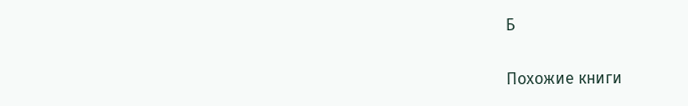Б

Похожие книги